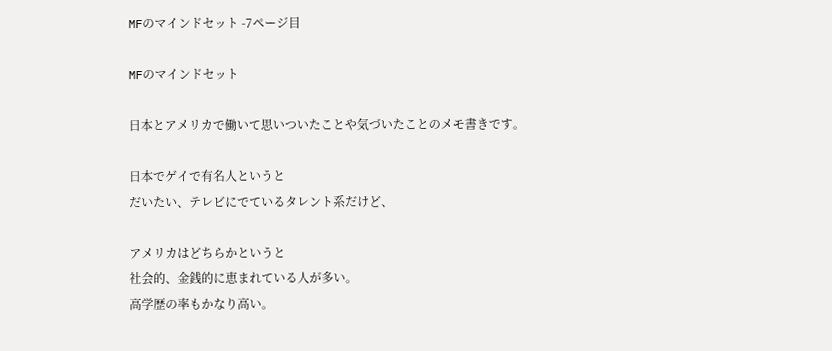MFのマインドセット -7ページ目

MFのマインドセット

日本とアメリカで働いて思いついたことや気づいたことのメモ書きです。

日本でゲイで有名人というと
だいたい、テレビにでているタレント系だけど、

アメリカはどちらかというと
社会的、金銭的に恵まれている人が多い。
高学歴の率もかなり高い。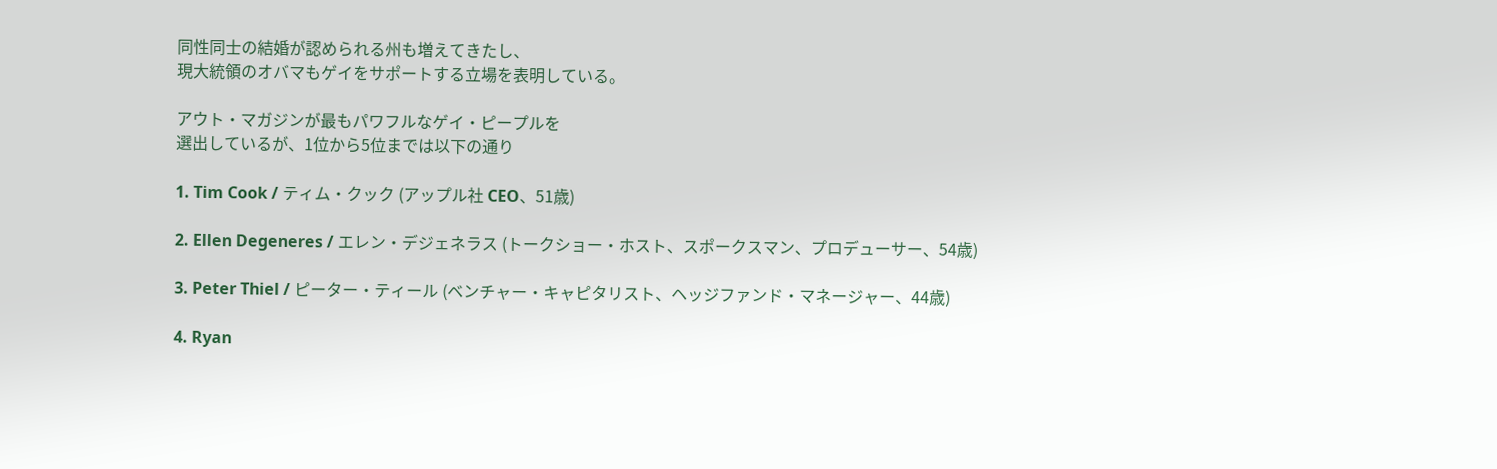同性同士の結婚が認められる州も増えてきたし、
現大統領のオバマもゲイをサポートする立場を表明している。

アウト・マガジンが最もパワフルなゲイ・ピープルを
選出しているが、1位から5位までは以下の通り

1. Tim Cook / ティム・クック (アップル社 CEO、51歳)

2. Ellen Degeneres / エレン・デジェネラス (トークショー・ホスト、スポークスマン、プロデューサー、54歳)

3. Peter Thiel / ピーター・ティール (ベンチャー・キャピタリスト、ヘッジファンド・マネージャー、44歳)

4. Ryan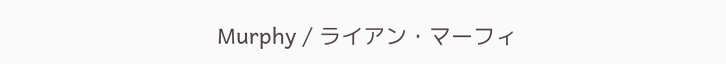Murphy / ライアン・マーフィ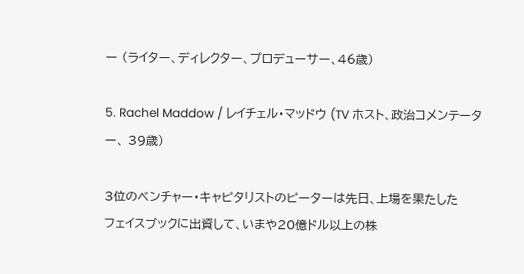ー (ライター、ディレクター、プロデューサー、46歳)

5. Rachel Maddow / レイチェル・マッドウ (TV ホスト、政治コメンテーター、 39歳)

3位のベンチャー・キャピタリストのピーターは先日、上場を果たした
フェイスブックに出資して、いまや20億ドル以上の株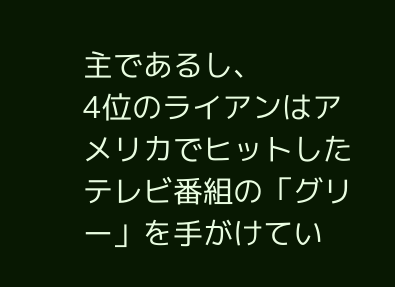主であるし、
4位のライアンはアメリカでヒットしたテレビ番組の「グリー」を手がけてい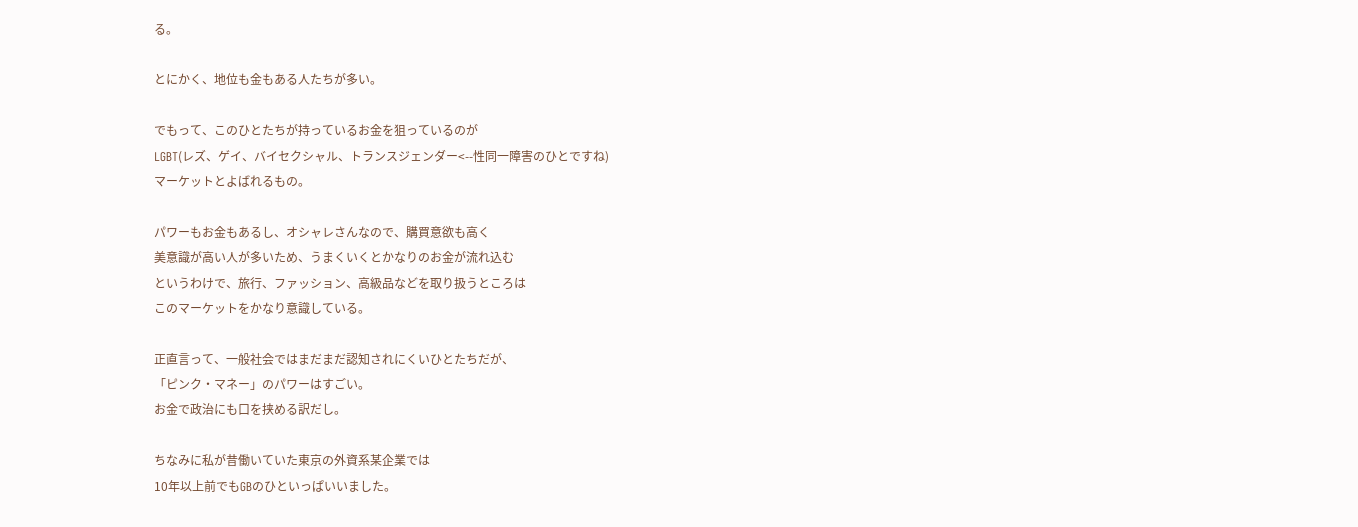る。

とにかく、地位も金もある人たちが多い。

でもって、このひとたちが持っているお金を狙っているのが
LGBT(レズ、ゲイ、バイセクシャル、トランスジェンダー<--性同一障害のひとですね)
マーケットとよばれるもの。

パワーもお金もあるし、オシャレさんなので、購買意欲も高く
美意識が高い人が多いため、うまくいくとかなりのお金が流れ込む
というわけで、旅行、ファッション、高級品などを取り扱うところは
このマーケットをかなり意識している。

正直言って、一般社会ではまだまだ認知されにくいひとたちだが、
「ピンク・マネー」のパワーはすごい。
お金で政治にも口を挟める訳だし。

ちなみに私が昔働いていた東京の外資系某企業では
10年以上前でもGBのひといっぱいいました。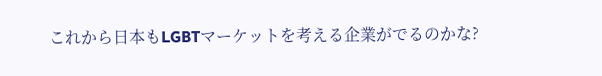これから日本もLGBTマーケットを考える企業がでるのかな?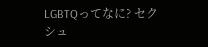LGBTQってなに? セクシュ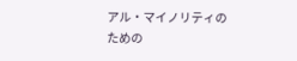アル・マイノリティのための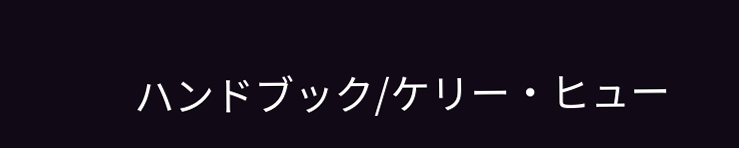ハンドブック/ケリー・ヒュー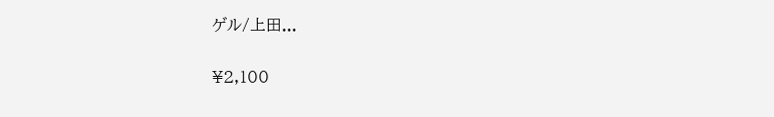ゲル/上田...

¥2,100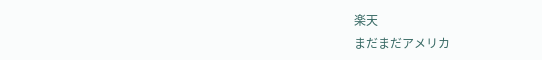楽天
まだまだアメリカ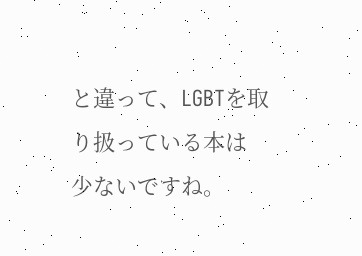と違って、LGBTを取り扱っている本は
少ないですね。